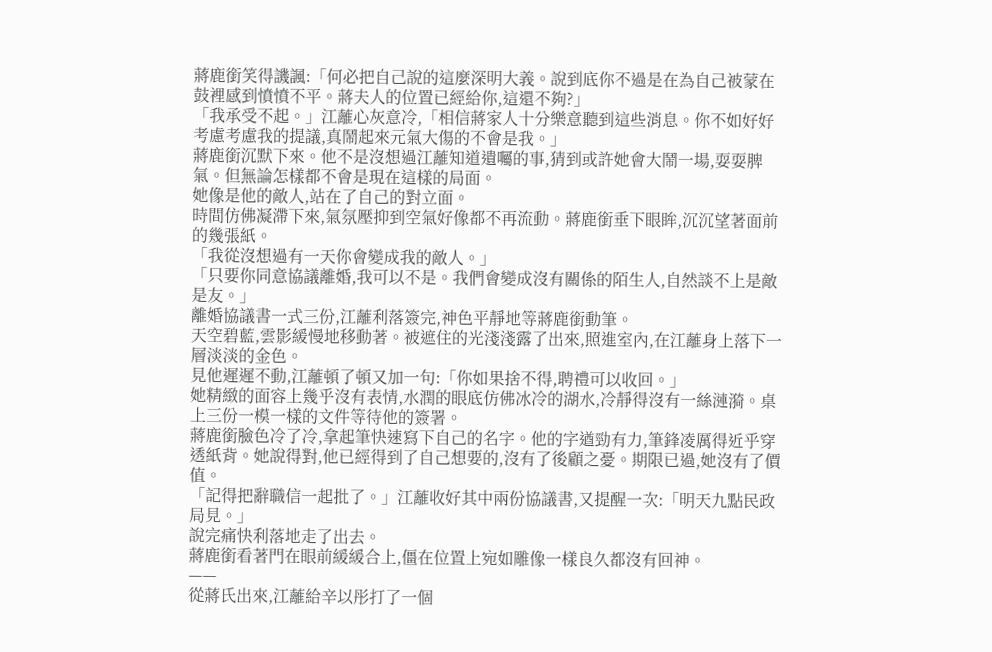蔣鹿銜笑得譏諷:「何必把自己說的這麼深明大義。說到底你不過是在為自己被蒙在鼓裡感到憤憤不平。蔣夫人的位置已經給你,這還不夠?」
「我承受不起。」江蘺心灰意冷,「相信蔣家人十分樂意聽到這些消息。你不如好好考慮考慮我的提議,真鬧起來元氣大傷的不會是我。」
蔣鹿銜沉默下來。他不是沒想過江蘺知道遺囑的事,猜到或許她會大鬧一場,耍耍脾氣。但無論怎樣都不會是現在這樣的局面。
她像是他的敵人,站在了自己的對立面。
時間仿佛凝滯下來,氣氛壓抑到空氣好像都不再流動。蔣鹿銜垂下眼眸,沉沉望著面前的幾張紙。
「我從沒想過有一天你會變成我的敵人。」
「只要你同意協議離婚,我可以不是。我們會變成沒有關係的陌生人,自然談不上是敵是友。」
離婚協議書一式三份,江蘺利落簽完,神色平靜地等蔣鹿銜動筆。
天空碧藍,雲影緩慢地移動著。被遮住的光淺淺露了出來,照進室內,在江蘺身上落下一層淡淡的金色。
見他遲遲不動,江蘺頓了頓又加一句:「你如果捨不得,聘禮可以收回。」
她精緻的面容上幾乎沒有表情,水潤的眼底仿佛冰冷的湖水,冷靜得沒有一絲漣漪。桌上三份一模一樣的文件等待他的簽署。
蔣鹿銜臉色冷了冷,拿起筆快速寫下自己的名字。他的字遒勁有力,筆鋒凌厲得近乎穿透紙背。她說得對,他已經得到了自己想要的,沒有了後顧之憂。期限已過,她沒有了價值。
「記得把辭職信一起批了。」江蘺收好其中兩份協議書,又提醒一次:「明天九點民政局見。」
說完痛快利落地走了出去。
蔣鹿銜看著門在眼前緩緩合上,僵在位置上宛如雕像一樣良久都沒有回神。
——
從蔣氏出來,江蘺給辛以彤打了一個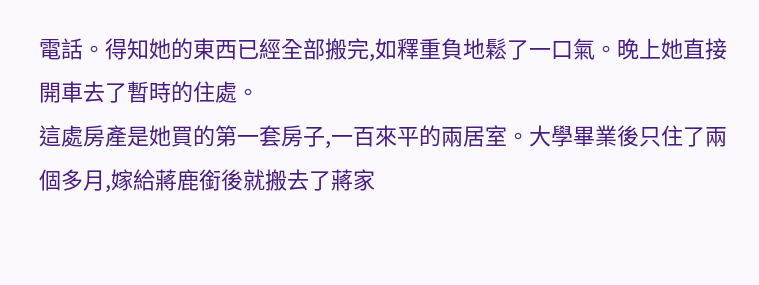電話。得知她的東西已經全部搬完,如釋重負地鬆了一口氣。晚上她直接開車去了暫時的住處。
這處房產是她買的第一套房子,一百來平的兩居室。大學畢業後只住了兩個多月,嫁給蔣鹿銜後就搬去了蔣家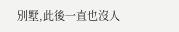別墅,此後一直也沒人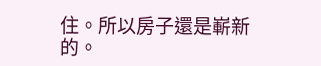住。所以房子還是嶄新的。